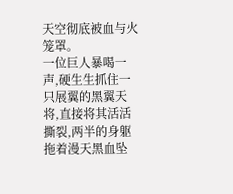天空彻底被血与火笼罩。
一位巨人暴喝一声,硬生生抓住一只展翼的黑翼天将,直接将其活活撕裂,两半的身躯拖着漫天黑血坠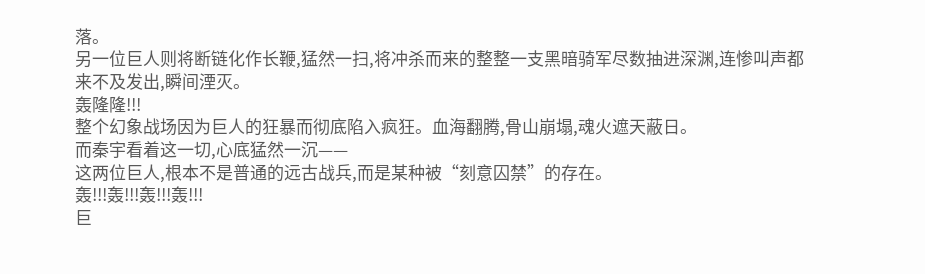落。
另一位巨人则将断链化作长鞭,猛然一扫,将冲杀而来的整整一支黑暗骑军尽数抽进深渊,连惨叫声都来不及发出,瞬间湮灭。
轰隆隆!!!
整个幻象战场因为巨人的狂暴而彻底陷入疯狂。血海翻腾,骨山崩塌,魂火遮天蔽日。
而秦宇看着这一切,心底猛然一沉——
这两位巨人,根本不是普通的远古战兵,而是某种被“刻意囚禁”的存在。
轰!!!轰!!!轰!!!轰!!!
巨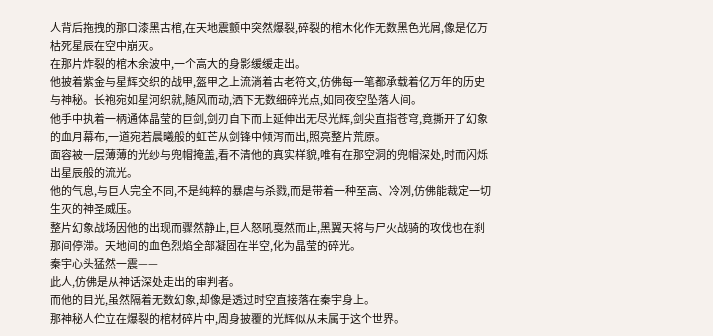人背后拖拽的那口漆黑古棺,在天地震颤中突然爆裂,碎裂的棺木化作无数黑色光屑,像是亿万枯死星辰在空中崩灭。
在那片炸裂的棺木余波中,一个高大的身影缓缓走出。
他披着紫金与星辉交织的战甲,盔甲之上流淌着古老符文,仿佛每一笔都承载着亿万年的历史与神秘。长袍宛如星河织就,随风而动,洒下无数细碎光点,如同夜空坠落人间。
他手中执着一柄通体晶莹的巨剑,剑刃自下而上延伸出无尽光辉,剑尖直指苍穹,竟撕开了幻象的血月幕布,一道宛若晨曦般的虹芒从剑锋中倾泻而出,照亮整片荒原。
面容被一层薄薄的光纱与兜帽掩盖,看不清他的真实样貌,唯有在那空洞的兜帽深处,时而闪烁出星辰般的流光。
他的气息,与巨人完全不同,不是纯粹的暴虐与杀戮,而是带着一种至高、冷冽,仿佛能裁定一切生灭的神圣威压。
整片幻象战场因他的出现而骤然静止,巨人怒吼戛然而止,黑翼天将与尸火战骑的攻伐也在刹那间停滞。天地间的血色烈焰全部凝固在半空,化为晶莹的碎光。
秦宇心头猛然一震——
此人,仿佛是从神话深处走出的审判者。
而他的目光,虽然隔着无数幻象,却像是透过时空直接落在秦宇身上。
那神秘人伫立在爆裂的棺材碎片中,周身披覆的光辉似从未属于这个世界。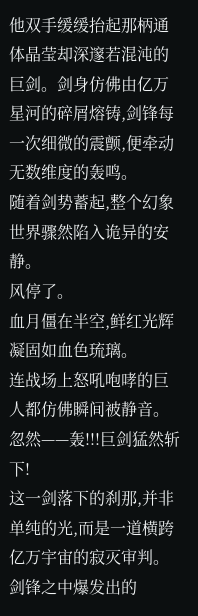他双手缓缓抬起那柄通体晶莹却深邃若混沌的巨剑。剑身仿佛由亿万星河的碎屑熔铸,剑锋每一次细微的震颤,便牵动无数维度的轰鸣。
随着剑势蓄起,整个幻象世界骤然陷入诡异的安静。
风停了。
血月僵在半空,鲜红光辉凝固如血色琉璃。
连战场上怒吼咆哮的巨人都仿佛瞬间被静音。
忽然——轰!!!巨剑猛然斩下!
这一剑落下的刹那,并非单纯的光,而是一道横跨亿万宇宙的寂灭审判。
剑锋之中爆发出的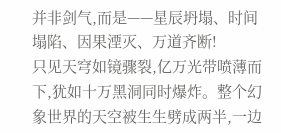并非剑气,而是——星辰坍塌、时间塌陷、因果湮灭、万道齐断!
只见天穹如镜骤裂,亿万光带喷薄而下,犹如十万黑洞同时爆炸。整个幻象世界的天空被生生劈成两半,一边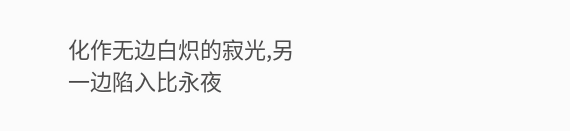化作无边白炽的寂光,另一边陷入比永夜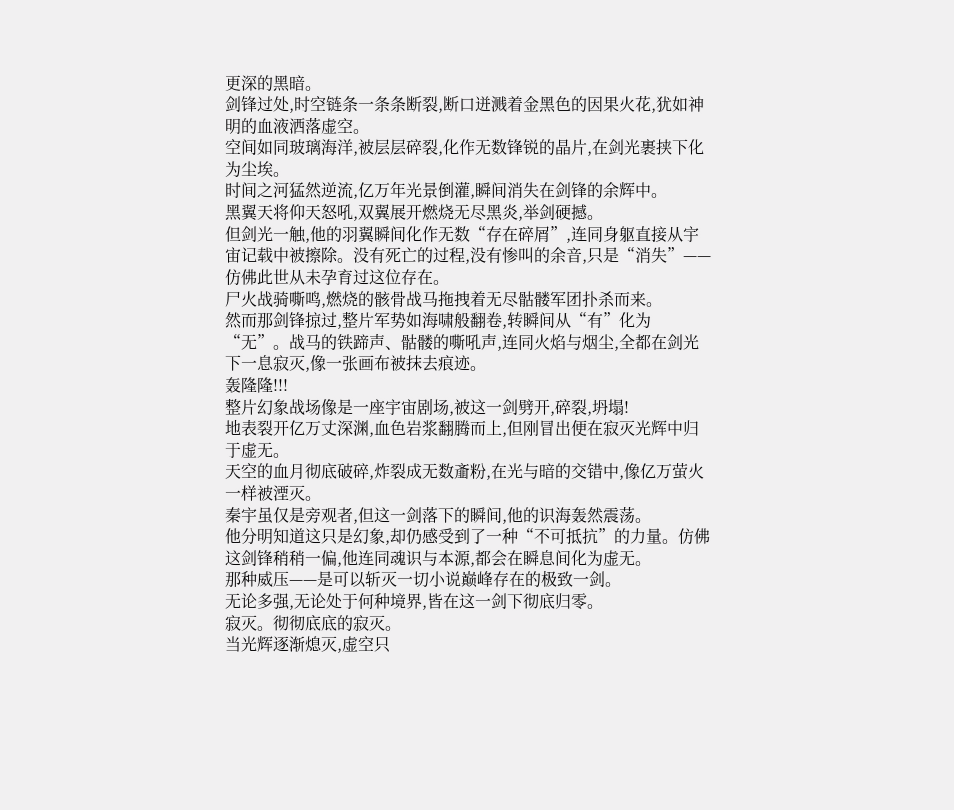更深的黑暗。
剑锋过处,时空链条一条条断裂,断口迸溅着金黑色的因果火花,犹如神明的血液洒落虚空。
空间如同玻璃海洋,被层层碎裂,化作无数锋锐的晶片,在剑光裹挟下化为尘埃。
时间之河猛然逆流,亿万年光景倒灌,瞬间消失在剑锋的余辉中。
黑翼天将仰天怒吼,双翼展开燃烧无尽黑炎,举剑硬撼。
但剑光一触,他的羽翼瞬间化作无数“存在碎屑”,连同身躯直接从宇宙记载中被擦除。没有死亡的过程,没有惨叫的余音,只是“消失”——仿佛此世从未孕育过这位存在。
尸火战骑嘶鸣,燃烧的骸骨战马拖拽着无尽骷髅军团扑杀而来。
然而那剑锋掠过,整片军势如海啸般翻卷,转瞬间从“有”化为“无”。战马的铁蹄声、骷髅的嘶吼声,连同火焰与烟尘,全都在剑光下一息寂灭,像一张画布被抹去痕迹。
轰隆隆!!!
整片幻象战场像是一座宇宙剧场,被这一剑劈开,碎裂,坍塌!
地表裂开亿万丈深渊,血色岩浆翻腾而上,但刚冒出便在寂灭光辉中归于虚无。
天空的血月彻底破碎,炸裂成无数齑粉,在光与暗的交错中,像亿万萤火一样被湮灭。
秦宇虽仅是旁观者,但这一剑落下的瞬间,他的识海轰然震荡。
他分明知道这只是幻象,却仍感受到了一种“不可抵抗”的力量。仿佛这剑锋稍稍一偏,他连同魂识与本源,都会在瞬息间化为虚无。
那种威压——是可以斩灭一切小说巅峰存在的极致一剑。
无论多强,无论处于何种境界,皆在这一剑下彻底归零。
寂灭。彻彻底底的寂灭。
当光辉逐渐熄灭,虚空只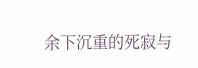余下沉重的死寂与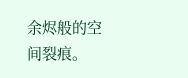余烬般的空间裂痕。